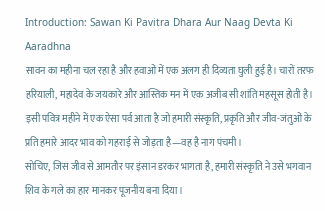Introduction: Sawan Ki Pavitra Dhara Aur Naag Devta Ki Aaradhna
सावन का महीना चल रहा है और हवाओं में एक अलग ही दिव्यता घुली हुई है। चारों तरफ हरियाली, महादेव के जयकारे और आस्तिक मन में एक अजीब सी शांति महसूस होती है। इसी पवित्र महीने में एक ऐसा पर्व आता है जो हमारी संस्कृति, प्रकृति और जीव-जंतुओं के प्रति हमारे आदर भाव को गहराई से जोड़ता है—वह है नाग पंचमी।
सोचिए, जिस जीव से आमतौर पर इंसान डरकर भागता है, हमारी संस्कृति ने उसे भगवान शिव के गले का हार मानकर पूजनीय बना दिया।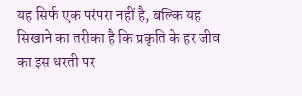यह सिर्फ एक परंपरा नहीं है, बल्कि यह सिखाने का तरीका है कि प्रकृति के हर जीव का इस धरती पर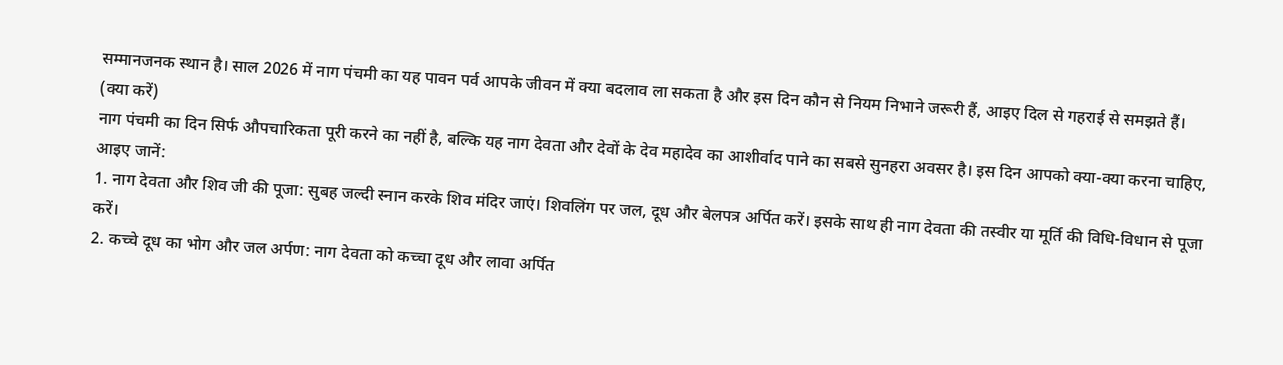सम्मानजनक स्थान है। साल 2026 में नाग पंचमी का यह पावन पर्व आपके जीवन में क्या बदलाव ला सकता है और इस दिन कौन से नियम निभाने जरूरी हैं, आइए दिल से गहराई से समझते हैं।
(क्या करें)
नाग पंचमी का दिन सिर्फ औपचारिकता पूरी करने का नहीं है, बल्कि यह नाग देवता और देवों के देव महादेव का आशीर्वाद पाने का सबसे सुनहरा अवसर है। इस दिन आपको क्या-क्या करना चाहिए, आइए जानें:
1. नाग देवता और शिव जी की पूजा: सुबह जल्दी स्नान करके शिव मंदिर जाएं। शिवलिंग पर जल, दूध और बेलपत्र अर्पित करें। इसके साथ ही नाग देवता की तस्वीर या मूर्ति की विधि-विधान से पूजा करें।
2. कच्चे दूध का भोग और जल अर्पण: नाग देवता को कच्चा दूध और लावा अर्पित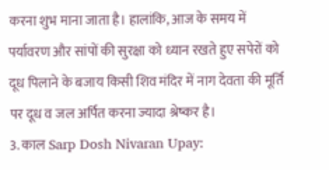करना शुभ माना जाता है। हालांकि, आज के समय में पर्यावरण और सांपों की सुरक्षा को ध्यान रखते हुए सपेरों को दूध पिलाने के बजाय किसी शिव मंदिर में नाग देवता की मूर्ति पर दूध व जल अर्पित करना ज्यादा श्रेष्कर है।
3. काल Sarp Dosh Nivaran Upay: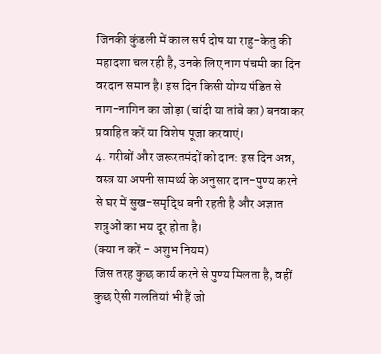जिनकी कुंडली में काल सर्प दोष या राहु-केतु की महादशा चल रही है, उनके लिए नाग पंचमी का दिन वरदान समान है। इस दिन किसी योग्य पंडित से नाग-नागिन का जोड़ा (चांदी या तांबे का) बनवाकर प्रवाहित करें या विशेष पूजा करवाएं।
4. गरीबों और जरूरतमंदों को दान: इस दिन अन्न, वस्त्र या अपनी सामर्थ्य के अनुसार दान-पुण्य करने से घर में सुख-समृद्धि बनी रहती है और अज्ञात शत्रुओं का भय दूर होता है।
(क्या न करें - अशुभ नियम)
जिस तरह कुछ कार्य करने से पुण्य मिलता है, वहीं कुछ ऐसी गलतियां भी हैं जो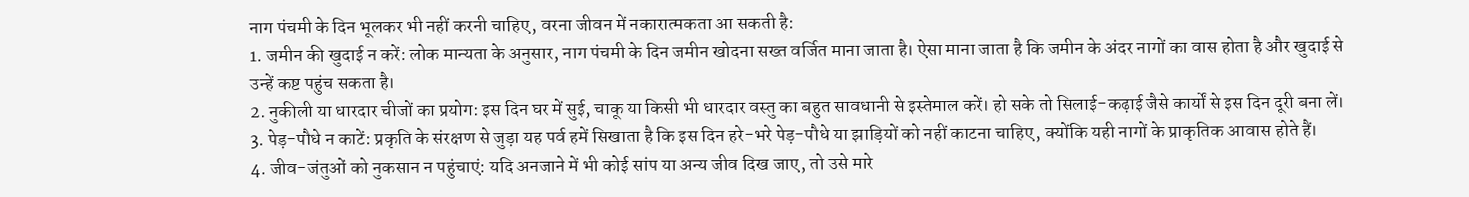नाग पंचमी के दिन भूलकर भी नहीं करनी चाहिए, वरना जीवन में नकारात्मकता आ सकती है:
1. जमीन की खुदाई न करें: लोक मान्यता के अनुसार, नाग पंचमी के दिन जमीन खोदना सख्त वर्जित माना जाता है। ऐसा माना जाता है कि जमीन के अंदर नागों का वास होता है और खुदाई से उन्हें कष्ट पहुंच सकता है।
2. नुकीली या धारदार चीजों का प्रयोग: इस दिन घर में सुई, चाकू या किसी भी धारदार वस्तु का बहुत सावधानी से इस्तेमाल करें। हो सके तो सिलाई-कढ़ाई जैसे कार्यों से इस दिन दूरी बना लें।
3. पेड़-पौधे न काटें: प्रकृति के संरक्षण से जुड़ा यह पर्व हमें सिखाता है कि इस दिन हरे-भरे पेड़-पौधे या झाड़ियों को नहीं काटना चाहिए, क्योंकि यही नागों के प्राकृतिक आवास होते हैं।
4. जीव-जंतुओं को नुकसान न पहुंचाएं: यदि अनजाने में भी कोई सांप या अन्य जीव दिख जाए, तो उसे मारे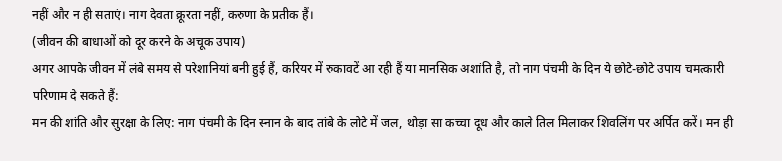नहीं और न ही सताएं। नाग देवता क्रूरता नहीं, करुणा के प्रतीक हैं।
(जीवन की बाधाओं को दूर करने के अचूक उपाय)
अगर आपके जीवन में लंबे समय से परेशानियां बनी हुई हैं, करियर में रुकावटें आ रही हैं या मानसिक अशांति है, तो नाग पंचमी के दिन ये छोटे-छोटे उपाय चमत्कारी परिणाम दे सकते हैं:
मन की शांति और सुरक्षा के लिए: नाग पंचमी के दिन स्नान के बाद तांबे के लोटे में जल, थोड़ा सा कच्चा दूध और काले तिल मिलाकर शिवलिंग पर अर्पित करें। मन ही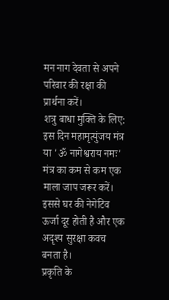मन नाग देवता से अपने परिवार की रक्षा की प्रार्थना करें।
शत्रु बाधा मुक्ति के लिए: इस दिन महामृत्युंजय मंत्र या 'ॐ नागेश्वराय नमः' मंत्र का कम से कम एक माला जाप जरूर करें। इससे घर की नेगेटिव ऊर्जा दूर होती है और एक अदृश्य सुरक्षा कवच बनता है।
प्रकृति के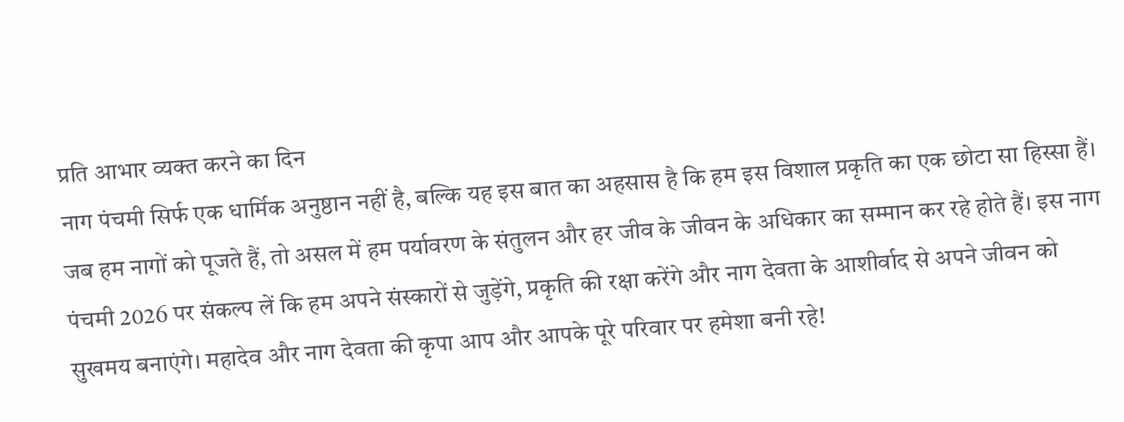प्रति आभार व्यक्त करने का दिन
नाग पंचमी सिर्फ एक धार्मिक अनुष्ठान नहीं है, बल्कि यह इस बात का अहसास है कि हम इस विशाल प्रकृति का एक छोटा सा हिस्सा हैं। जब हम नागों को पूजते हैं, तो असल में हम पर्यावरण के संतुलन और हर जीव के जीवन के अधिकार का सम्मान कर रहे होते हैं। इस नाग पंचमी 2026 पर संकल्प लें कि हम अपने संस्कारों से जुड़ेंगे, प्रकृति की रक्षा करेंगे और नाग देवता के आशीर्वाद से अपने जीवन को सुखमय बनाएंगे। महादेव और नाग देवता की कृपा आप और आपके पूरे परिवार पर हमेशा बनी रहे!